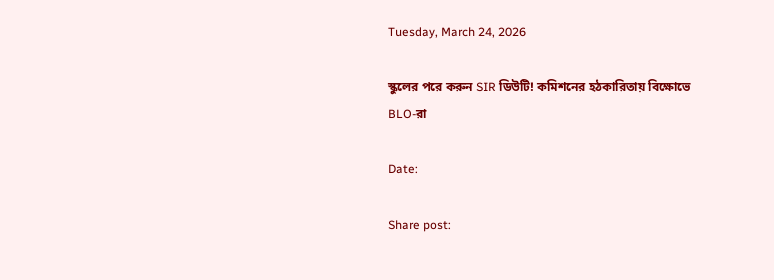Tuesday, March 24, 2026

স্কুলের পরে করুন SIR ডিউটি! কমিশনের হঠকারিতায় বিক্ষোভে BLO-রা

Date:

Share post: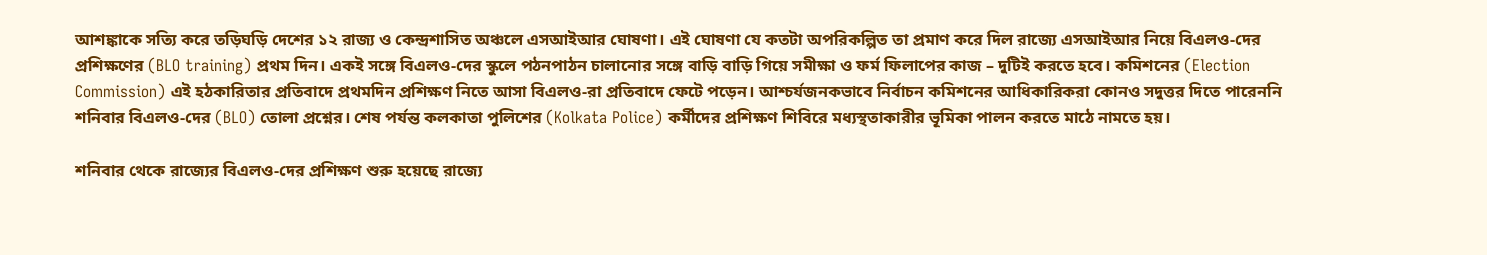আশঙ্কাকে সত্যি করে তড়িঘড়ি দেশের ১২ রাজ্য ও কেন্দ্রশাসিত অঞ্চলে এসআইআর ঘোষণা। এই ঘোষণা যে কতটা অপরিকল্পিত তা প্রমাণ করে দিল রাজ্যে এসআইআর নিয়ে বিএলও-দের প্রশিক্ষণের (BLO training) প্রথম দিন। একই সঙ্গে বিএলও-দের স্কুলে পঠনপাঠন চালানোর সঙ্গে বাড়ি বাড়ি গিয়ে সমীক্ষা ও ফর্ম ফিলাপের কাজ – দুটিই করতে হবে। কমিশনের (Election Commission) এই হঠকারিতার প্রতিবাদে প্রথমদিন প্রশিক্ষণ নিতে আসা বিএলও-রা প্রতিবাদে ফেটে পড়েন। আশ্চর্যজনকভাবে নির্বাচন কমিশনের আধিকারিকরা কোনও সদুত্তর দিতে পারেননি শনিবার বিএলও-দের (BLO) তোলা প্রশ্নের। শেষ পর্যন্ত কলকাতা পুলিশের (Kolkata Police) কর্মীদের প্রশিক্ষণ শিবিরে মধ্যস্থতাকারীর ভূমিকা পালন করতে মাঠে নামতে হয়।

শনিবার থেকে রাজ্যের বিএলও-দের প্রশিক্ষণ শুরু হয়েছে রাজ্যে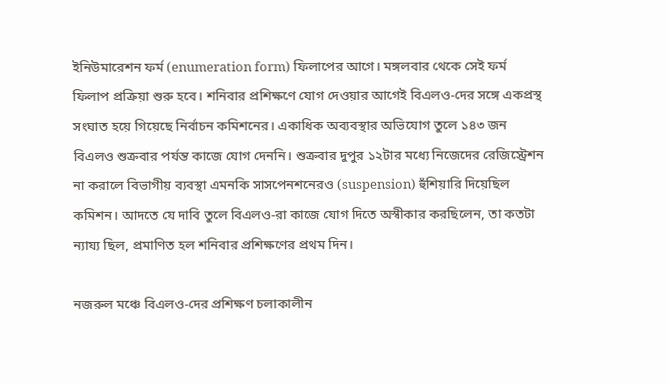ইনিউমারেশন ফর্ম (enumeration form) ফিলাপের আগে। মঙ্গলবার থেকে সেই ফর্ম ফিলাপ প্রক্রিয়া শুরু হবে। শনিবার প্রশিক্ষণে যোগ দেওয়ার আগেই বিএলও-দের সঙ্গে একপ্রস্থ সংঘাত হয়ে গিয়েছে নির্বাচন কমিশনের। একাধিক অব্যবস্থার অভিযোগ তুলে ১৪৩ জন বিএলও শুক্রবার পর্যন্ত কাজে যোগ দেননি। শুক্রবার দুপুর ১২টার মধ্যে নিজেদের রেজিস্ট্রেশন না করালে বিভাগীয় ব্যবস্থা এমনকি সাসপেনশনেরও (suspension) হুঁশিয়ারি দিয়েছিল কমিশন। আদতে যে দাবি তুলে বিএলও-রা কাজে যোগ দিতে অস্বীকার করছিলেন, তা কতটা ন্যায্য ছিল, প্রমাণিত হল শনিবার প্রশিক্ষণের প্রথম দিন।

নজরুল মঞ্চে বিএলও-দের প্রশিক্ষণ চলাকালীন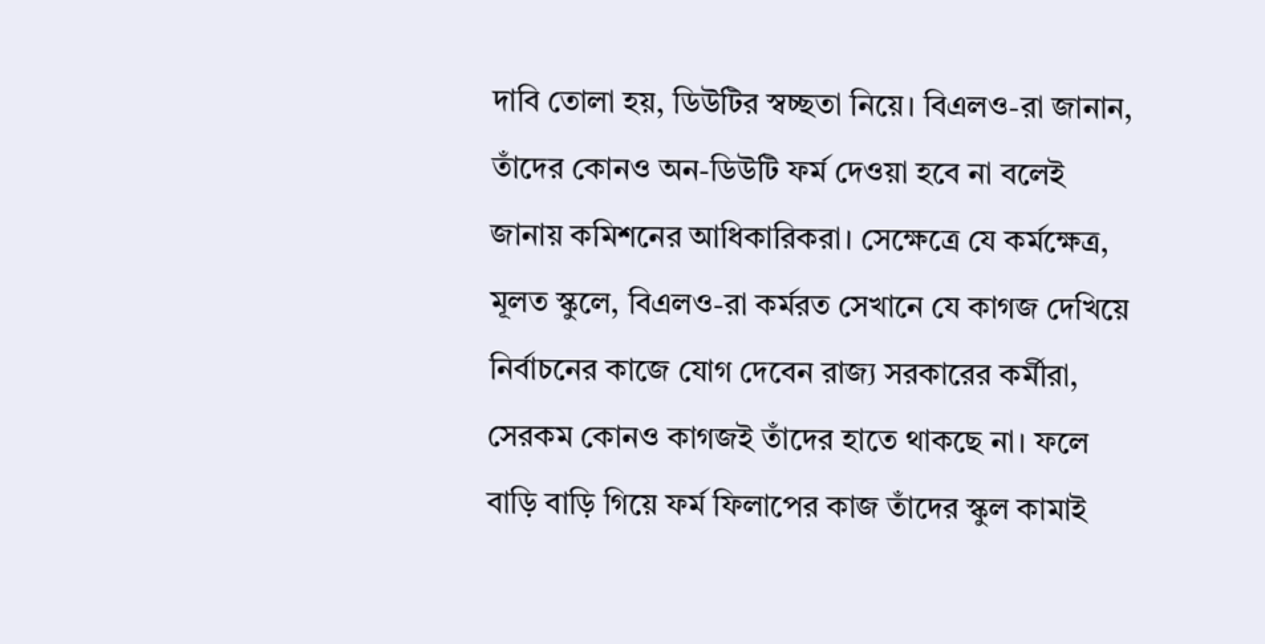দাবি তোলা হয়, ডিউটির স্বচ্ছতা নিয়ে। বিএলও-রা জানান, তাঁদের কোনও অন-ডিউটি ফর্ম দেওয়া হবে না বলেই জানায় কমিশনের আধিকারিকরা। সেক্ষেত্রে যে কর্মক্ষেত্র, মূলত স্কুলে, বিএলও-রা কর্মরত সেখানে যে কাগজ দেখিয়ে নির্বাচনের কাজে যোগ দেবেন রাজ্য সরকারের কর্মীরা, সেরকম কোনও কাগজই তাঁদের হাতে থাকছে না। ফলে বাড়ি বাড়ি গিয়ে ফর্ম ফিলাপের কাজ তাঁদের স্কুল কামাই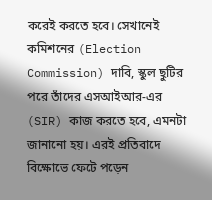করেই করতে হবে। সেখানেই কমিশনের (Election Commission) দাবি, স্কুল ছুটির পরে তাঁদের এসআইআর-এর (SIR) কাজ করতে হবে, এমনটা জানানো হয়। এরই প্রতিবাদে বিক্ষোভে ফেটে পড়েন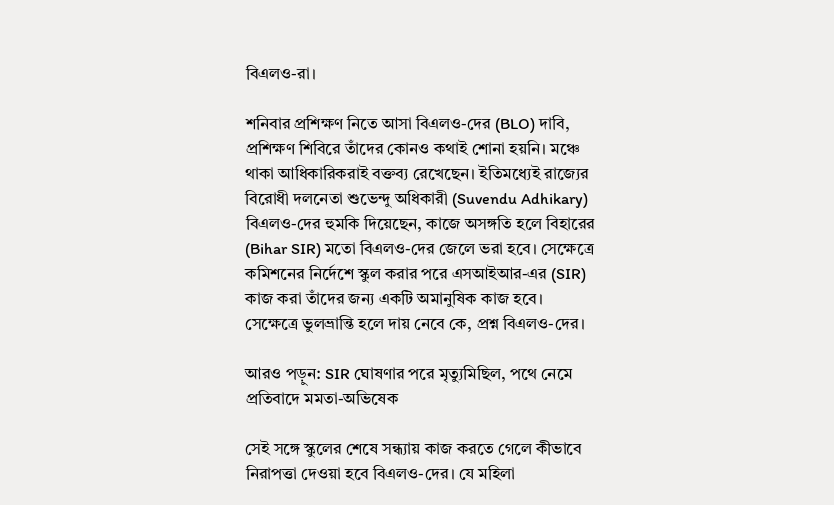বিএলও-রা।

শনিবার প্রশিক্ষণ নিতে আসা বিএলও-দের (BLO) দাবি, প্রশিক্ষণ শিবিরে তাঁদের কোনও কথাই শোনা হয়নি। মঞ্চে থাকা আধিকারিকরাই বক্তব্য রেখেছেন। ইতিমধ্যেই রাজ্যের বিরোধী দলনেতা শুভেন্দু অধিকারী (Suvendu Adhikary) বিএলও-দের হুমকি দিয়েছেন, কাজে অসঙ্গতি হলে বিহারের (Bihar SIR) মতো বিএলও-দের জেলে ভরা হবে। সেক্ষেত্রে কমিশনের নির্দেশে স্কুল করার পরে এসআইআর-এর (SIR) কাজ করা তাঁদের জন্য একটি অমানুষিক কাজ হবে। সেক্ষেত্রে ভুলভ্রান্তি হলে দায় নেবে কে, প্রশ্ন বিএলও-দের।

আরও পড়ুন: SIR ঘোষণার পরে মৃত্যুমিছিল, পথে নেমে প্রতিবাদে মমতা-অভিষেক

সেই সঙ্গে স্কুলের শেষে সন্ধ্যায় কাজ করতে গেলে কীভাবে নিরাপত্তা দেওয়া হবে বিএলও-দের। যে মহিলা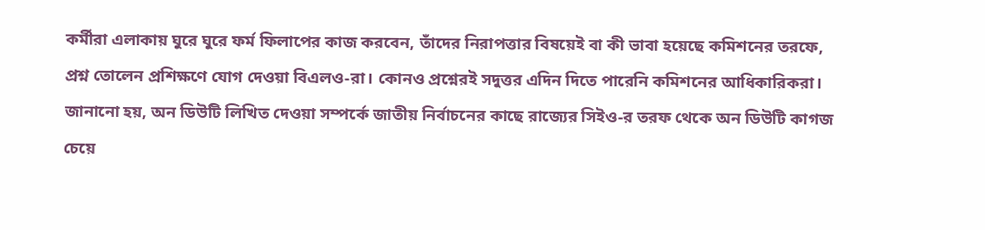কর্মীরা এলাকায় ঘুরে ঘুরে ফর্ম ফিলাপের কাজ করবেন, তাঁদের নিরাপত্তার বিষয়েই বা কী ভাবা হয়েছে কমিশনের তরফে, প্রশ্ন তোলেন প্রশিক্ষণে যোগ দেওয়া বিএলও-রা। কোনও প্রশ্নেরই সদুত্তর এদিন দিতে পারেনি কমিশনের আধিকারিকরা। জানানো হয়, অন ডিউটি লিখিত দেওয়া সম্পর্কে জাতীয় নির্বাচনের কাছে রাজ্যের সিইও-র তরফ থেকে অন ডিউটি কাগজ চেয়ে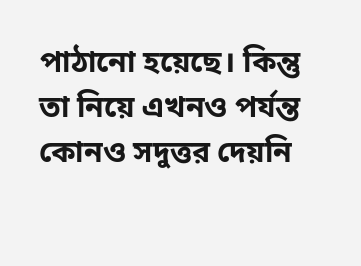পাঠানো হয়েছে। কিন্তু তা নিয়ে এখনও পর্যন্ত কোনও সদুত্তর দেয়নি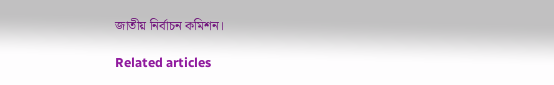জাতীয় নির্বাচন কমিশন।

Related articles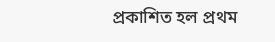প্রকাশিত হল প্রথম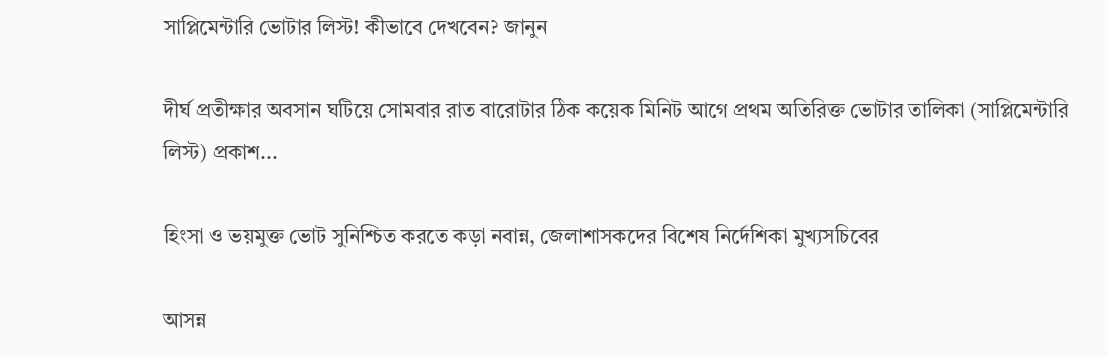সাপ্লিমেন্টারি ভোটার লিস্ট! কীভাবে দেখবেন? জানুন

দীর্ঘ প্রতীক্ষার অবসান ঘটিয়ে সোমবার রাত বারোটার ঠিক কয়েক মিনিট আগে প্রথম অতিরিক্ত ভোটার তালিকা (সাপ্লিমেন্টারি লিস্ট) প্রকাশ...

হিংসা ও ভয়মুক্ত ভোট সুনিশ্চিত করতে কড়া নবান্ন, জেলাশাসকদের বিশেষ নির্দেশিকা মুখ্যসচিবের

আসন্ন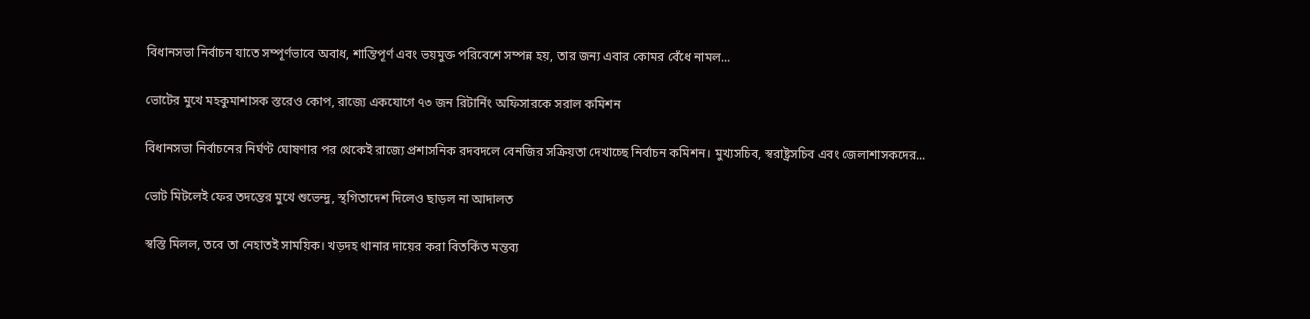বিধানসভা নির্বাচন যাতে সম্পূর্ণভাবে অবাধ, শান্তিপূর্ণ এবং ভয়মুক্ত পরিবেশে সম্পন্ন হয়, তার জন্য এবার কোমর বেঁধে নামল...

ভোটের মুখে মহকুমাশাসক স্তরেও কোপ, রাজ্যে একযোগে ৭৩ জন রিটার্নিং অফিসারকে সরাল কমিশন

বিধানসভা নির্বাচনের নির্ঘণ্ট ঘোষণার পর থেকেই রাজ্যে প্রশাসনিক রদবদলে বেনজির সক্রিয়তা দেখাচ্ছে নির্বাচন কমিশন। মুখ্যসচিব, স্বরাষ্ট্রসচিব এবং জেলাশাসকদের...

ভোট মিটলেই ফের তদন্তের মুখে শুভেন্দু, স্থগিতাদেশ দিলেও ছাড়ল না আদালত

স্বস্তি মিলল, তবে তা নেহাতই সাময়িক। খড়দহ থানার দায়ের করা বিতর্কিত মন্তব্য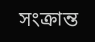সংক্রান্ত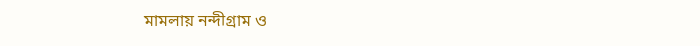মামলায় নন্দীগ্রাম ও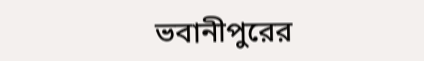ভবানীপুরের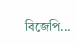বিজেপি...